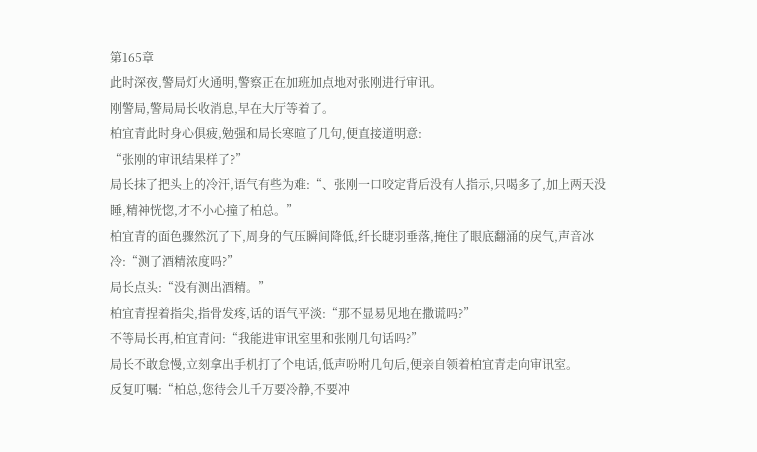第165章
此时深夜,警局灯火通明,警察正在加班加点地对张刚进行审讯。
刚警局,警局局长收消息,早在大厅等着了。
柏宜青此时身心俱疲,勉强和局长寒暄了几句,便直接道明意:
“张刚的审讯结果样了?”
局长抹了把头上的冷汗,语气有些为难:“、张刚一口咬定背后没有人指示,只喝多了,加上两天没睡,精神恍惚,才不小心撞了柏总。”
柏宜青的面色骤然沉了下,周身的气压瞬间降低,纤长睫羽垂落,掩住了眼底翻涌的戾气,声音冰冷:“测了酒精浓度吗?”
局长点头:“没有测出酒精。”
柏宜青捏着指尖,指骨发疼,话的语气平淡:“那不显易见地在撒谎吗?”
不等局长再,柏宜青问:“我能进审讯室里和张刚几句话吗?”
局长不敢怠慢,立刻拿出手机打了个电话,低声吩咐几句后,便亲自领着柏宜青走向审讯室。
反复叮嘱:“柏总,您待会儿千万要冷静,不要冲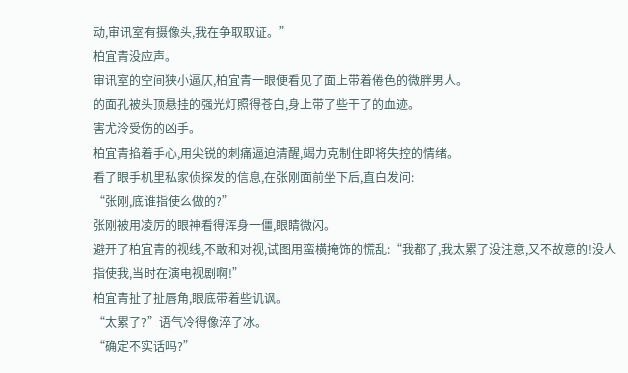动,审讯室有摄像头,我在争取取证。”
柏宜青没应声。
审讯室的空间狭小逼仄,柏宜青一眼便看见了面上带着倦色的微胖男人。
的面孔被头顶悬挂的强光灯照得苍白,身上带了些干了的血迹。
害尤泠受伤的凶手。
柏宜青掐着手心,用尖锐的刺痛逼迫清醒,竭力克制住即将失控的情绪。
看了眼手机里私家侦探发的信息,在张刚面前坐下后,直白发问:
“张刚,底谁指使么做的?”
张刚被用凌厉的眼神看得浑身一僵,眼睛微闪。
避开了柏宜青的视线,不敢和对视,试图用蛮横掩饰的慌乱:“我都了,我太累了没注意,又不故意的!没人指使我,当时在演电视剧啊!”
柏宜青扯了扯唇角,眼底带着些讥讽。
“太累了?”语气冷得像淬了冰。
“确定不实话吗?”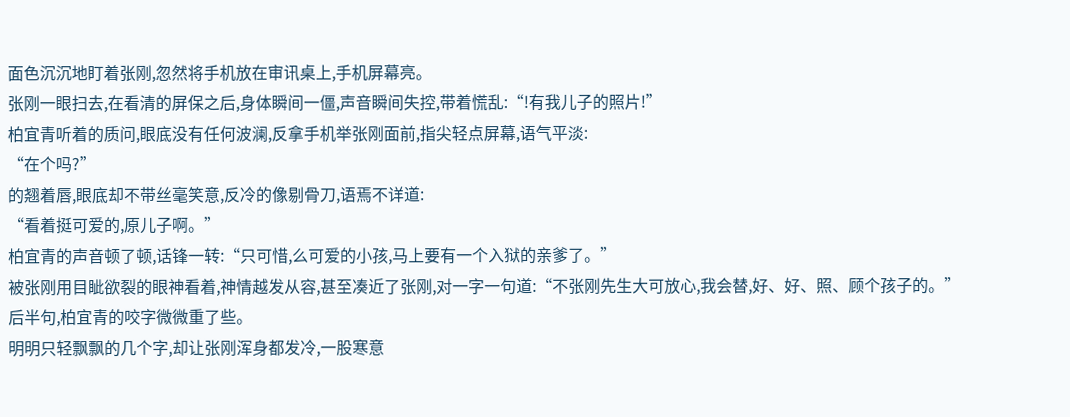面色沉沉地盯着张刚,忽然将手机放在审讯桌上,手机屏幕亮。
张刚一眼扫去,在看清的屏保之后,身体瞬间一僵,声音瞬间失控,带着慌乱:“!有我儿子的照片!”
柏宜青听着的质问,眼底没有任何波澜,反拿手机举张刚面前,指尖轻点屏幕,语气平淡:
“在个吗?”
的翘着唇,眼底却不带丝毫笑意,反冷的像剔骨刀,语焉不详道:
“看着挺可爱的,原儿子啊。”
柏宜青的声音顿了顿,话锋一转:“只可惜,么可爱的小孩,马上要有一个入狱的亲爹了。”
被张刚用目眦欲裂的眼神看着,神情越发从容,甚至凑近了张刚,对一字一句道:“不张刚先生大可放心,我会替,好、好、照、顾个孩子的。”
后半句,柏宜青的咬字微微重了些。
明明只轻飘飘的几个字,却让张刚浑身都发冷,一股寒意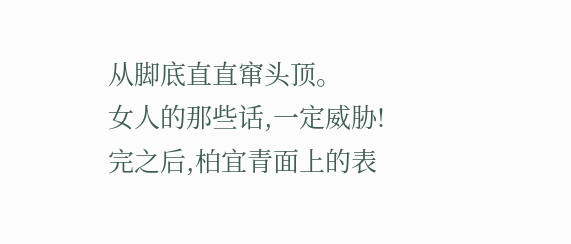从脚底直直窜头顶。
女人的那些话,一定威胁!
完之后,柏宜青面上的表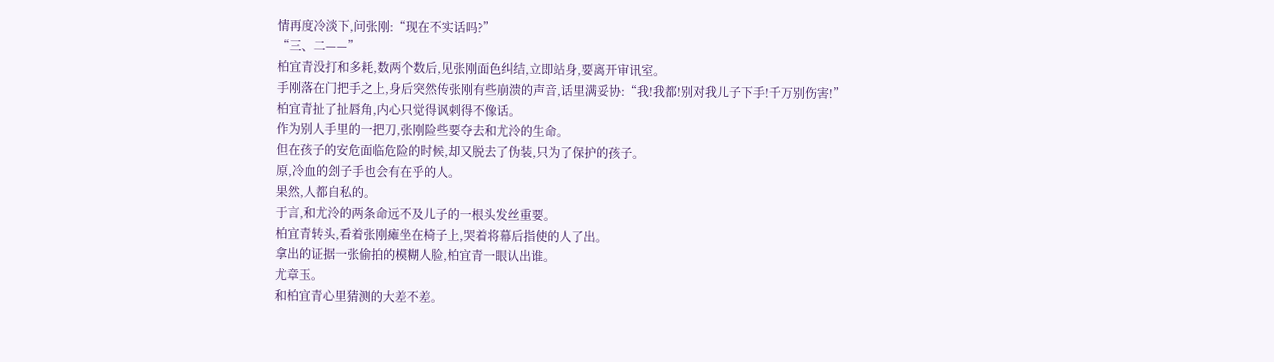情再度冷淡下,问张刚:“现在不实话吗?”
“三、二——”
柏宜青没打和多耗,数两个数后,见张刚面色纠结,立即站身,要离开审讯室。
手刚落在门把手之上,身后突然传张刚有些崩溃的声音,话里满妥协:“我!我都!别对我儿子下手!千万别伤害!”
柏宜青扯了扯唇角,内心只觉得讽刺得不像话。
作为别人手里的一把刀,张刚险些要夺去和尤泠的生命。
但在孩子的安危面临危险的时候,却又脱去了伪装,只为了保护的孩子。
原,冷血的刽子手也会有在乎的人。
果然,人都自私的。
于言,和尤泠的两条命远不及儿子的一根头发丝重要。
柏宜青转头,看着张刚瘫坐在椅子上,哭着将幕后指使的人了出。
拿出的证据一张偷拍的模糊人脸,柏宜青一眼认出谁。
尤章玉。
和柏宜青心里猜测的大差不差。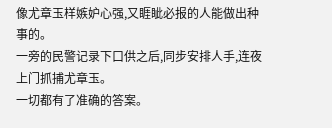像尤章玉样嫉妒心强,又睚眦必报的人能做出种事的。
一旁的民警记录下口供之后,同步安排人手,连夜上门抓捕尤章玉。
一切都有了准确的答案。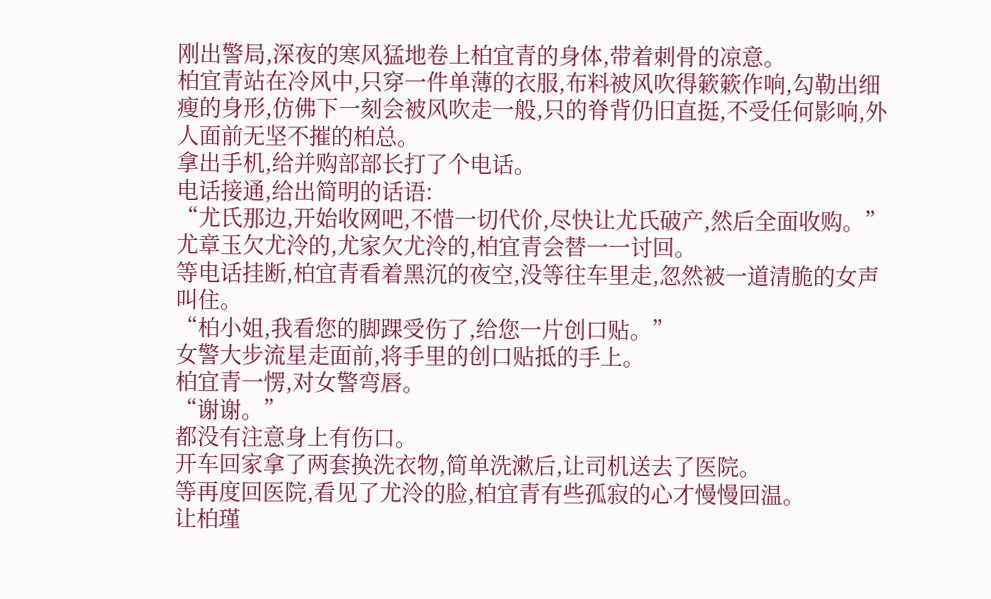刚出警局,深夜的寒风猛地卷上柏宜青的身体,带着刺骨的凉意。
柏宜青站在冷风中,只穿一件单薄的衣服,布料被风吹得簌簌作响,勾勒出细瘦的身形,仿佛下一刻会被风吹走一般,只的脊背仍旧直挺,不受任何影响,外人面前无坚不摧的柏总。
拿出手机,给并购部部长打了个电话。
电话接通,给出简明的话语:
“尤氏那边,开始收网吧,不惜一切代价,尽快让尤氏破产,然后全面收购。”
尤章玉欠尤泠的,尤家欠尤泠的,柏宜青会替一一讨回。
等电话挂断,柏宜青看着黑沉的夜空,没等往车里走,忽然被一道清脆的女声叫住。
“柏小姐,我看您的脚踝受伤了,给您一片创口贴。”
女警大步流星走面前,将手里的创口贴抵的手上。
柏宜青一愣,对女警弯唇。
“谢谢。”
都没有注意身上有伤口。
开车回家拿了两套换洗衣物,简单洗漱后,让司机送去了医院。
等再度回医院,看见了尤泠的脸,柏宜青有些孤寂的心才慢慢回温。
让柏瑾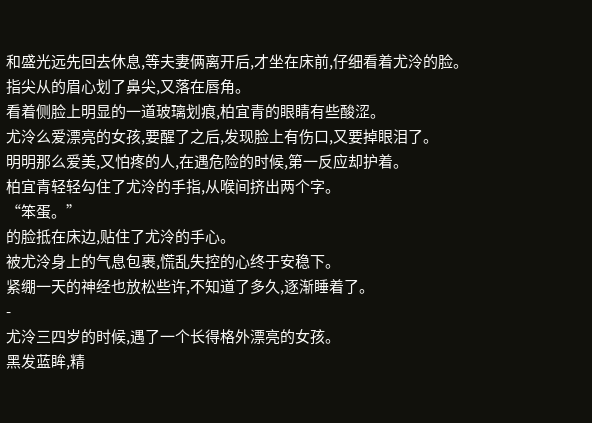和盛光远先回去休息,等夫妻俩离开后,才坐在床前,仔细看着尤泠的脸。
指尖从的眉心划了鼻尖,又落在唇角。
看着侧脸上明显的一道玻璃划痕,柏宜青的眼睛有些酸涩。
尤泠么爱漂亮的女孩,要醒了之后,发现脸上有伤口,又要掉眼泪了。
明明那么爱美,又怕疼的人,在遇危险的时候,第一反应却护着。
柏宜青轻轻勾住了尤泠的手指,从喉间挤出两个字。
“笨蛋。”
的脸抵在床边,贴住了尤泠的手心。
被尤泠身上的气息包裹,慌乱失控的心终于安稳下。
紧绷一天的神经也放松些许,不知道了多久,逐渐睡着了。
-
尤泠三四岁的时候,遇了一个长得格外漂亮的女孩。
黑发蓝眸,精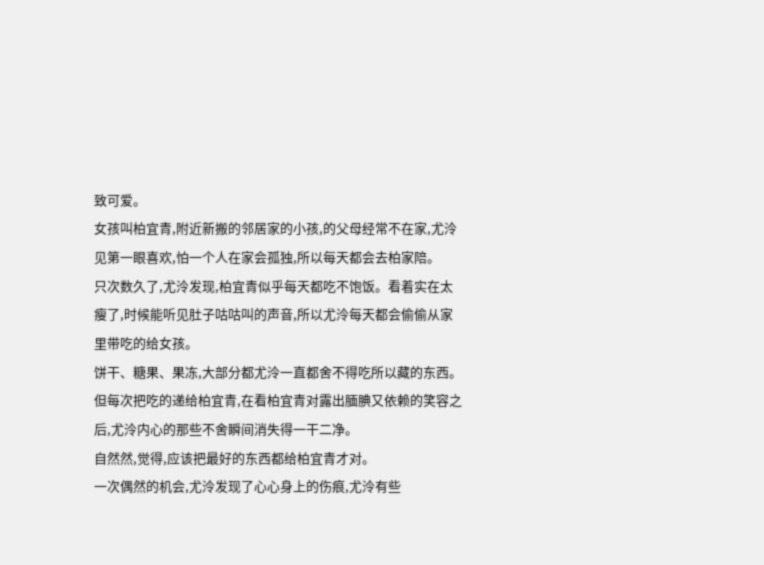致可爱。
女孩叫柏宜青,附近新搬的邻居家的小孩,的父母经常不在家,尤泠见第一眼喜欢,怕一个人在家会孤独,所以每天都会去柏家陪。
只次数久了,尤泠发现,柏宜青似乎每天都吃不饱饭。看着实在太瘦了,时候能听见肚子咕咕叫的声音,所以尤泠每天都会偷偷从家里带吃的给女孩。
饼干、糖果、果冻,大部分都尤泠一直都舍不得吃所以藏的东西。
但每次把吃的递给柏宜青,在看柏宜青对露出腼腆又依赖的笑容之后,尤泠内心的那些不舍瞬间消失得一干二净。
自然然,觉得,应该把最好的东西都给柏宜青才对。
一次偶然的机会,尤泠发现了心心身上的伤痕,尤泠有些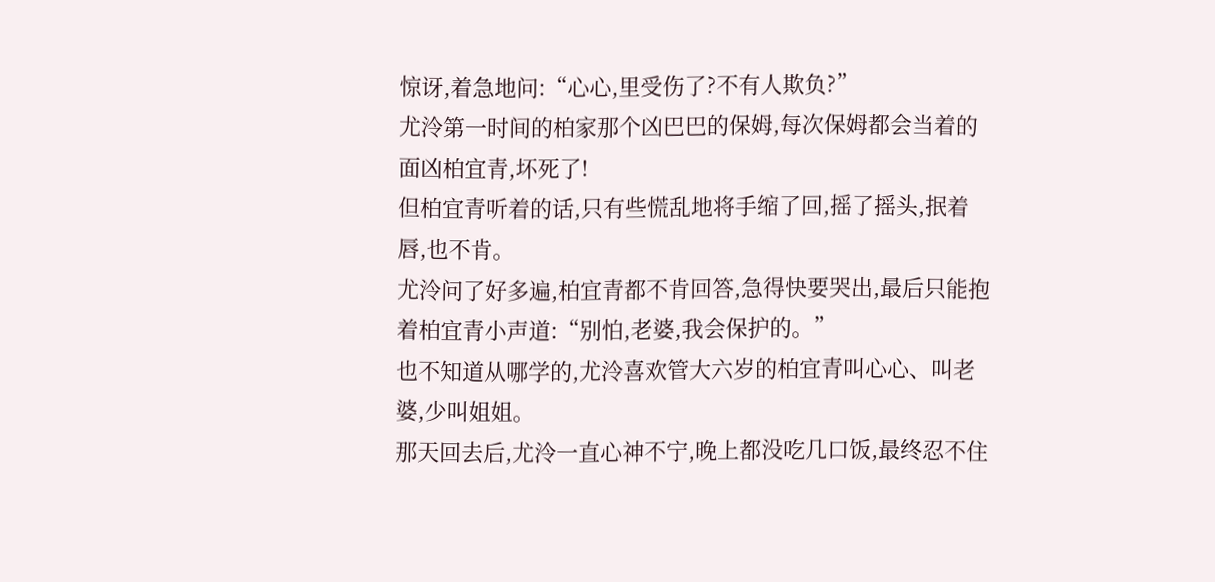惊讶,着急地问:“心心,里受伤了?不有人欺负?”
尤泠第一时间的柏家那个凶巴巴的保姆,每次保姆都会当着的面凶柏宜青,坏死了!
但柏宜青听着的话,只有些慌乱地将手缩了回,摇了摇头,抿着唇,也不肯。
尤泠问了好多遍,柏宜青都不肯回答,急得快要哭出,最后只能抱着柏宜青小声道:“别怕,老婆,我会保护的。”
也不知道从哪学的,尤泠喜欢管大六岁的柏宜青叫心心、叫老婆,少叫姐姐。
那天回去后,尤泠一直心神不宁,晚上都没吃几口饭,最终忍不住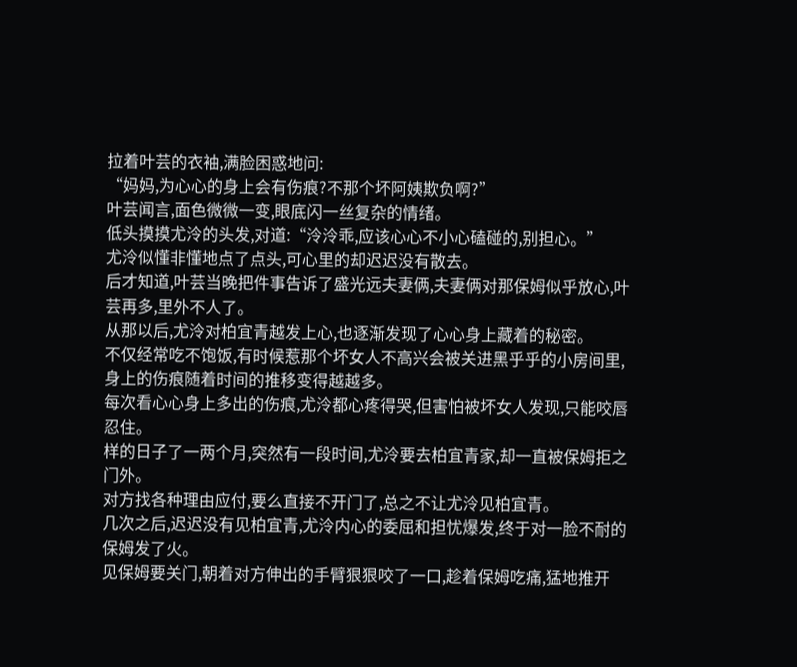拉着叶芸的衣袖,满脸困惑地问:
“妈妈,为心心的身上会有伤痕?不那个坏阿姨欺负啊?”
叶芸闻言,面色微微一变,眼底闪一丝复杂的情绪。
低头摸摸尤泠的头发,对道:“泠泠乖,应该心心不小心磕碰的,别担心。”
尤泠似懂非懂地点了点头,可心里的却迟迟没有散去。
后才知道,叶芸当晚把件事告诉了盛光远夫妻俩,夫妻俩对那保姆似乎放心,叶芸再多,里外不人了。
从那以后,尤泠对柏宜青越发上心,也逐渐发现了心心身上藏着的秘密。
不仅经常吃不饱饭,有时候惹那个坏女人不高兴会被关进黑乎乎的小房间里,身上的伤痕随着时间的推移变得越越多。
每次看心心身上多出的伤痕,尤泠都心疼得哭,但害怕被坏女人发现,只能咬唇忍住。
样的日子了一两个月,突然有一段时间,尤泠要去柏宜青家,却一直被保姆拒之门外。
对方找各种理由应付,要么直接不开门了,总之不让尤泠见柏宜青。
几次之后,迟迟没有见柏宜青,尤泠内心的委屈和担忧爆发,终于对一脸不耐的保姆发了火。
见保姆要关门,朝着对方伸出的手臂狠狠咬了一口,趁着保姆吃痛,猛地推开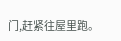门,赶紧往屋里跑。